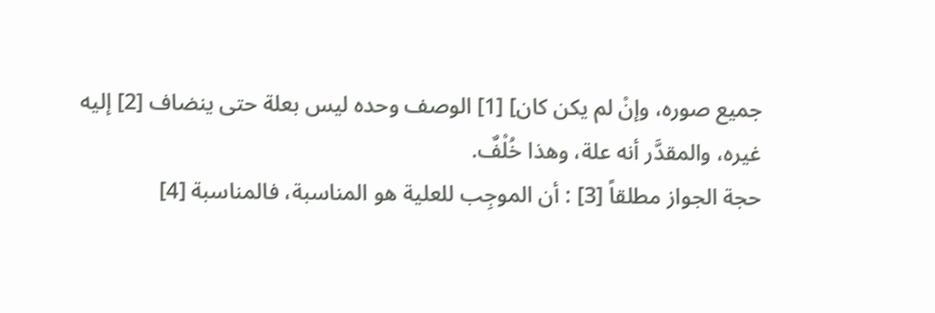جميع صوره، وإنْ لم يكن كان] [1] الوصف وحده ليس بعلة حتى ينضاف [2] إليه
غيره، والمقدَّر أنه علة، وهذا خُلْفٌ.
حجة الجواز مطلقاً [3] : أن الموجِب للعلية هو المناسبة، فالمناسبة [4]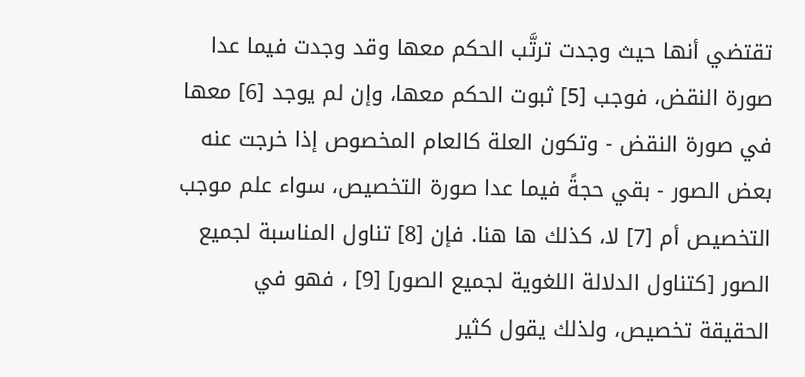تقتضي أنها حيث وجدت ترتَّب الحكم معها وقد وجدت فيما عدا صورة النقض، فوجب [5] ثبوت الحكم معها، وإن لم يوجد [6] معها في صورة النقض - وتكون العلة كالعام المخصوص إذا خرجت عنه بعض الصور - بقي حجةً فيما عدا صورة التخصيص، سواء علم موجب التخصيص أم [7] لا، كذلك ها هنا. فإن [8] تناول المناسبة لجميع الصور [كتناول الدلالة اللغوية لجميع الصور] [9] ، فهو في الحقيقة تخصيص، ولذلك يقول كثير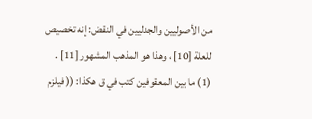من الأصوليين والجدليين في النقض: إنه تخصيص للعلة [10] ، وهذا هو المذهب المشهور [11] .
(1) ما بين المعقوفين كتب في ق هكذا: (( فيلزم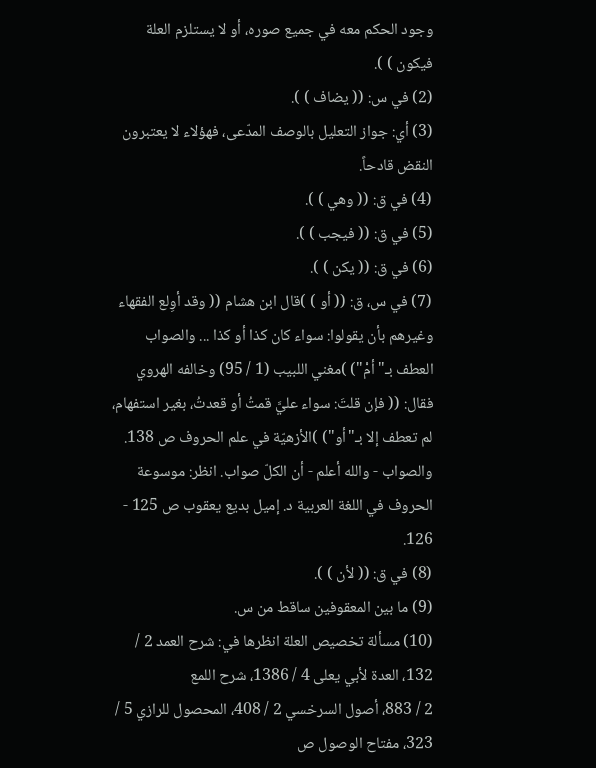وجود الحكم معه في جميع صوره، أو لا يستلزم العلة فيكون ) ).
(2) في س: (( يضاف ) ).
(3) أي: جواز التعليل بالوصف المدّعى، فهؤلاء لا يعتبرون النقض قادحاً.
(4) في ق: (( وهي ) ).
(5) في ق: (( فيجب ) ).
(6) في ق: (( يكن ) ).
(7) في س، ق: (( أو ) )قال ابن هشام (( وقد أوِلع الفقهاء وغيرهم بأن يقولوا: سواء كان كذا أو كذا ... والصواب العطف بـ"أمْ") )مغني اللبيب (1 / 95) وخالفه الهروي فقال: (( فإن قلتَ: سواء عليَّ قمتُ أو قعدتُ، بغير استفهام، لم تعطف إلا بـ"أو") )الأزهيّة في علم الحروف ص 138. والصواب - والله أعلم - أن الكلّ صواب. انظر: موسوعة الحروف في اللغة العربية د. إميل بديع يعقوب ص 125 - 126.
(8) في ق: (( لأن ) ).
(9) ما بين المعقوفين ساقط من س.
(10) مسألة تخصيص العلة انظرها في: شرح العمد 2 / 132، العدة لأبي يعلى 4 / 1386، شرح اللمع
2 / 883، أصول السرخسي 2 / 408، المحصول للرازي 5 / 323، مفتاح الوصول ص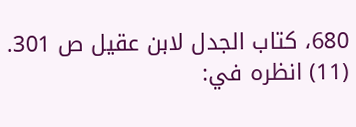680، كتاب الجدل لابن عقيل ص 301.
(11) انظره في: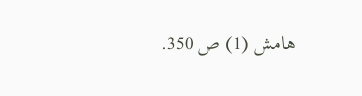هامش (1) ص 350.